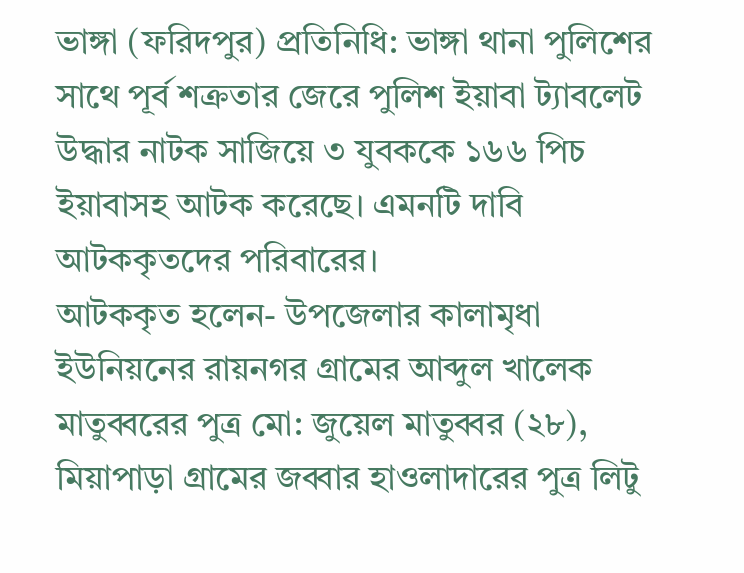ভাঙ্গা (ফরিদপুর) প্রতিনিধি: ভাঙ্গা থানা পুলিশের সাথে পূর্ব শক্রতার জেরে পুলিশ ইয়াবা ট্যাবলেট উদ্ধার নাটক সাজিয়ে ৩ যুবককে ১৬৬ পিচ ইয়াবাসহ আটক করেছে। এমনটি দাবি আটককৃতদের পরিবারের।
আটককৃত হলেন- উপজেলার কালামৃধা ইউনিয়নের রায়নগর গ্রামের আব্দুল খালেক মাতুব্বরের পুত্র মো: জুয়েল মাতুব্বর (২৮), মিয়াপাড়া গ্রামের জব্বার হাওলাদারের পুত্র লিটু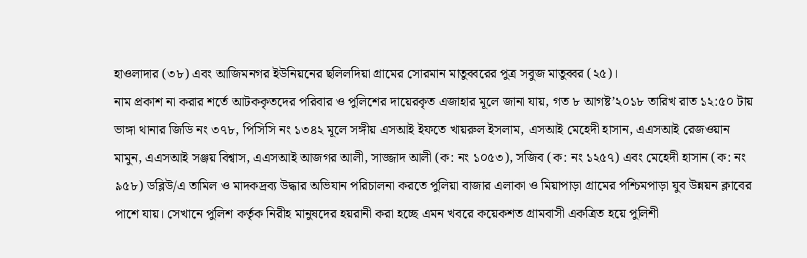হাওলাদার (৩৮) এবং আজিমনগর ইউনিয়নের ছলিলদিয়া গ্রামের সোরমান মাতুব্বরের পুত্র সবুজ মাতুব্বর (২৫)।
নাম প্রকাশ না করার শর্তে আটককৃতদের পরিবার ও পুলিশের দায়েরকৃত এজাহার মূলে জানা যায়, গত ৮ আগষ্ট’২০১৮ তারিখ রাত ১২:৫০ টায় ভাঙ্গা থানার জিডি নং ৩৭৮, পিসিসি নং ১৩৪২ মূলে সঙ্গীয় এসআই ইফতে খায়রুল ইসলাম, এসআই মেহেদী হাসান, এএসআই রেজওয়ান মামুন, এএসআই সঞ্জয় বিশ্বাস, এএসআই আজগর আলী, সাজ্জাদ আলী (ক: নং ১০৫৩), সজিব (ক: নং ১২৫৭) এবং মেহেদী হাসান (ক: নং ৯৫৮) ডব্লিউ/এ তামিল ও মাদকদ্রব্য উদ্ধার অভিযান পরিচালনা করতে পুলিয়া বাজার এলাকা ও মিয়াপাড়া গ্রামের পশ্চিমপাড়া যুব উন্নয়ন ক্লাবের পাশে যায়। সেখানে পুলিশ কর্তৃক নিরীহ মানুষদের হয়রানী করা হচ্ছে এমন খবরে কয়েকশত গ্রামবাসী একত্রিত হয়ে পুলিশী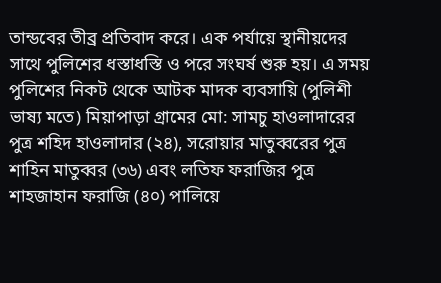তান্ডবের তীব্র প্রতিবাদ করে। এক পর্যায়ে স্থানীয়দের সাথে পুলিশের ধস্তাধস্তি ও পরে সংঘর্ষ শুরু হয়। এ সময় পুলিশের নিকট থেকে আটক মাদক ব্যবসায়ি (পুলিশী ভাষ্য মতে) মিয়াপাড়া গ্রামের মো: সামচু হাওলাদারের পুত্র শহিদ হাওলাদার (২৪), সরোয়ার মাতুব্বরের পুত্র শাহিন মাতুব্বর (৩৬) এবং লতিফ ফরাজির পুত্র শাহজাহান ফরাজি (৪০) পালিয়ে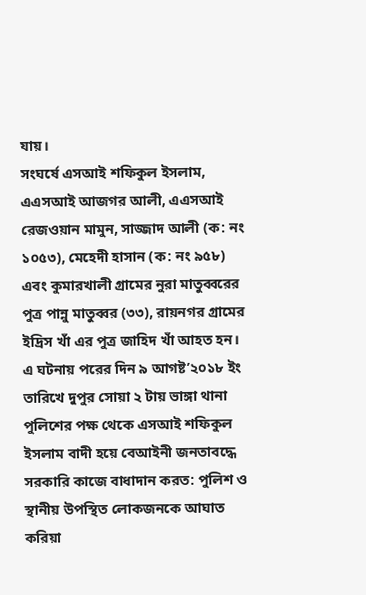যায়।
সংঘর্ষে এসআই শফিকুল ইসলাম, এএসআই আজগর আলী, এএসআই রেজওয়ান মামুন, সাজ্জাদ আলী (ক: নং ১০৫৩), মেহেদী হাসান (ক: নং ৯৫৮) এবং কুমারখালী গ্রামের নুরা মাতুব্বরের পুত্র পান্নু মাতুব্বর (৩৩), রায়নগর গ্রামের ইদ্রিস খাঁ এর পুত্র জাহিদ খাঁ আহত হন।
এ ঘটনায় পরের দিন ৯ আগষ্ট’২০১৮ ইং তারিখে দুপুর সোয়া ২ টায় ভাঙ্গা থানা পুলিশের পক্ষ থেকে এসআই শফিকুল ইসলাম বাদী হয়ে বেআইনী জনতাবদ্ধে সরকারি কাজে বাধাদান করত: পুলিশ ও স্থানীয় উপস্থিত লোকজনকে আঘাত করিয়া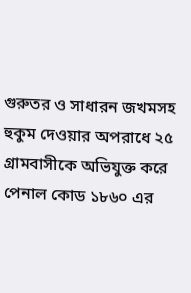গুরুতর ও সাধারন জখমসহ হুকুম দেওয়ার অপরাধে ২৫ গ্রামবাসীকে অভিযুক্ত করে পেনাল কোড ১৮৬০ এর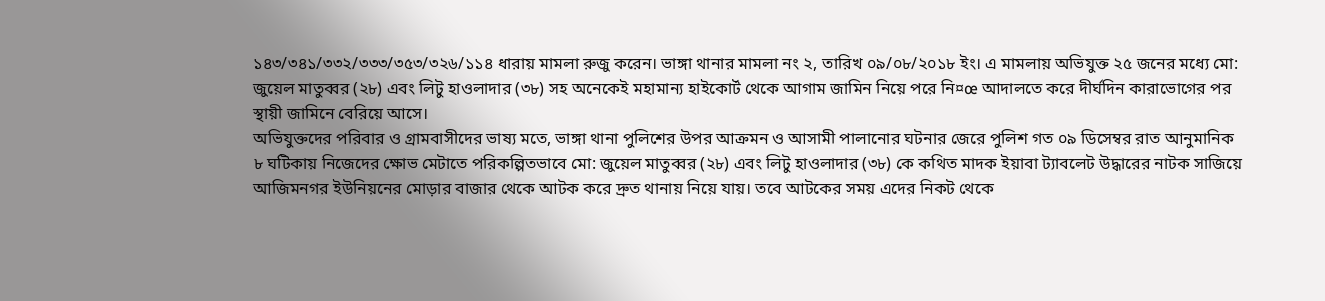১৪৩/৩৪১/৩৩২/৩৩৩/৩৫৩/৩২৬/১১৪ ধারায় মামলা রুজু করেন। ভাঙ্গা থানার মামলা নং ২, তারিখ ০৯/০৮/২০১৮ ইং। এ মামলায় অভিযুক্ত ২৫ জনের মধ্যে মো: জুয়েল মাতুব্বর (২৮) এবং লিটু হাওলাদার (৩৮) সহ অনেকেই মহামান্য হাইকোর্ট থেকে আগাম জামিন নিয়ে পরে নি¤œ আদালতে করে দীর্ঘদিন কারাভোগের পর স্থায়ী জামিনে বেরিয়ে আসে।
অভিযুক্তদের পরিবার ও গ্রামবাসীদের ভাষ্য মতে, ভাঙ্গা থানা পুলিশের উপর আক্রমন ও আসামী পালানোর ঘটনার জেরে পুলিশ গত ০৯ ডিসেম্বর রাত আনুমানিক ৮ ঘটিকায় নিজেদের ক্ষোভ মেটাতে পরিকল্পিতভাবে মো: জুয়েল মাতুব্বর (২৮) এবং লিটু হাওলাদার (৩৮) কে কথিত মাদক ইয়াবা ট্যাবলেট উদ্ধারের নাটক সাজিয়ে আজিমনগর ইউনিয়নের মোড়ার বাজার থেকে আটক করে দ্রুত থানায় নিয়ে যায়। তবে আটকের সময় এদের নিকট থেকে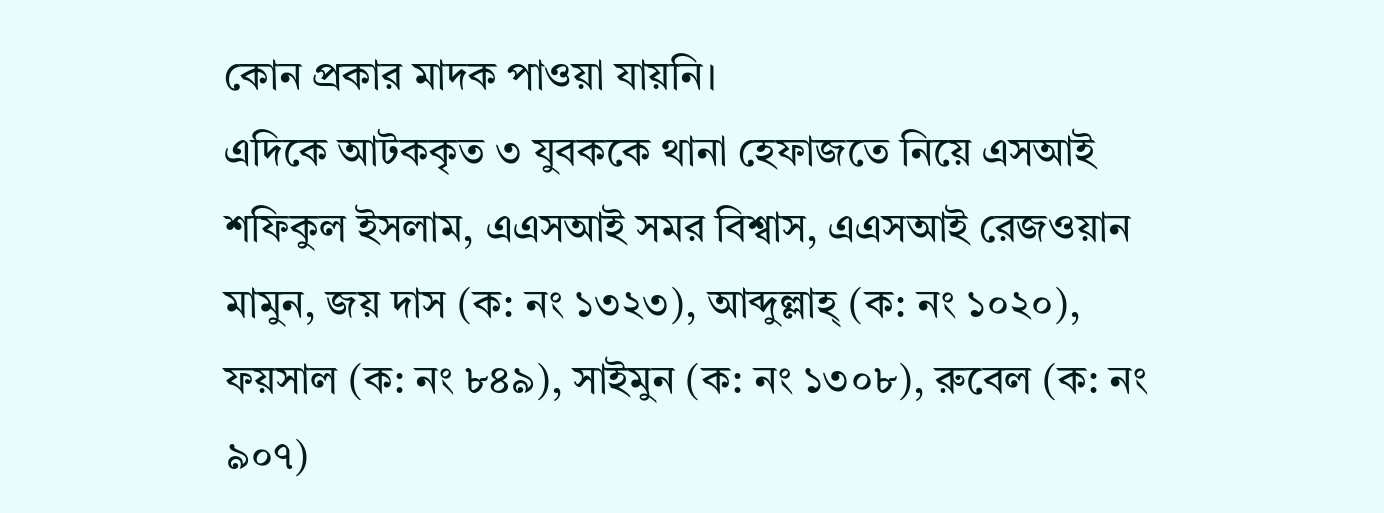কোন প্রকার মাদক পাওয়া যায়নি।
এদিকে আটককৃত ৩ যুবককে থানা হেফাজতে নিয়ে এসআই শফিকুল ইসলাম, এএসআই সমর বিশ্বাস, এএসআই রেজওয়ান মামুন, জয় দাস (ক: নং ১৩২৩), আব্দুল্লাহ্ (ক: নং ১০২০), ফয়সাল (ক: নং ৮৪৯), সাইমুন (ক: নং ১৩০৮), রুবেল (ক: নং ৯০৭)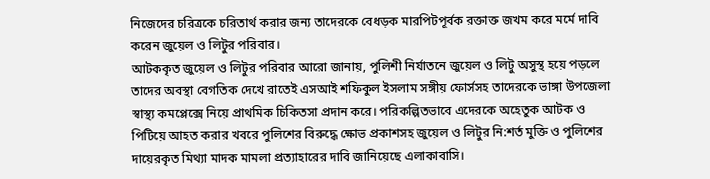নিজেদের চরিত্রকে চরিতার্থ করার জন্য তাদেরকে বেধড়ক মারপিটপূর্বক রক্তাক্ত জখম করে মর্মে দাবি করেন জুয়েল ও লিটুর পরিবার।
আটককৃত জুয়েল ও লিটুর পরিবার আরো জানায়, পুলিশী নির্যাতনে জুয়েল ও লিটু অসুস্থ হয়ে পড়লে তাদের অবস্থা বেগতিক দেখে রাতেই এসআই শফিকুল ইসলাম সঙ্গীয় ফোর্সসহ তাদেরকে ভাঙ্গা উপজেলা স্বাস্থ্য কমপ্লেক্সে নিয়ে প্রাথমিক চিকিতসা প্রদান করে। পরিকল্পিতভাবে এদেরকে অহেতুক আটক ও পিটিয়ে আহত করার খবরে পুলিশের বিরুদ্ধে ক্ষোভ প্রকাশসহ জুয়েল ও লিটুর নি:শর্ত মুক্তি ও পুলিশের দায়েরকৃত মিথ্যা মাদক মামলা প্রত্যাহারের দাবি জানিয়েছে এলাকাবাসি।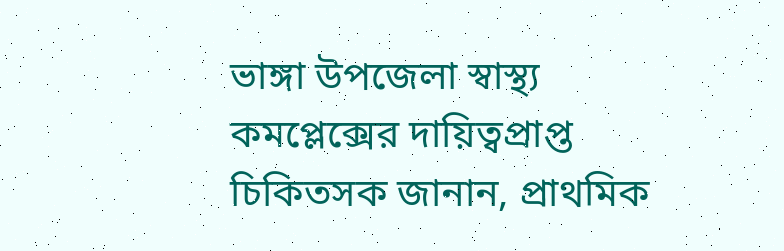ভাঙ্গা উপজেলা স্বাস্থ্য কমপ্লেক্সের দায়িত্বপ্রাপ্ত চিকিতসক জানান, প্রাথমিক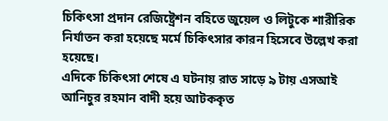চিকিৎসা প্রদান রেজিষ্ট্রেশন বহিতে জুয়েল ও লিটুকে শারীরিক নির্যাতন করা হয়েছে মর্মে চিকিৎসার কারন হিসেবে উল্লেখ করা হয়েছে।
এদিকে চিকিৎসা শেষে এ ঘটনায় রাত সাড়ে ৯ টায় এসআই আনিচুর রহমান বাদী হয়ে আটককৃত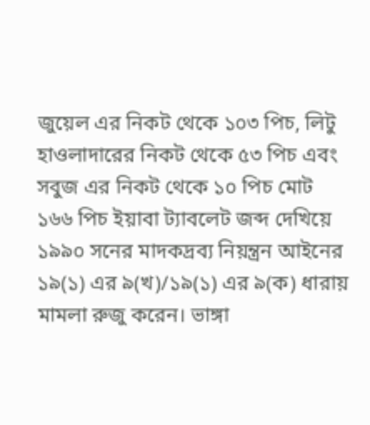জুয়েল এর নিকট থেকে ১০৩ পিচ, লিটু হাওলাদারের নিকট থেকে ৫৩ পিচ এবং সবুজ এর নিকট থেকে ১০ পিচ মোট ১৬৬ পিচ ইয়াবা ট্যাবলেট জব্দ দেখিয়ে ১৯৯০ সনের মাদকদ্রব্য নিয়ন্ত্রন আইনের ১৯(১) এর ৯(খ)/১৯(১) এর ৯(ক) ধারায় মামলা রুজু করেন। ভাঙ্গা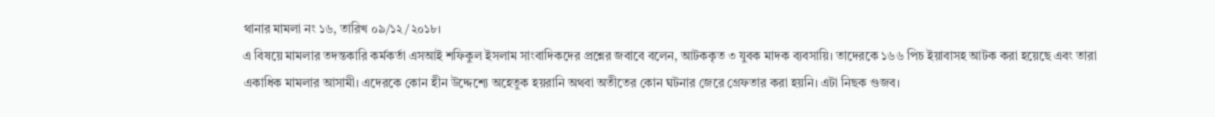থানার মামলা নং ১৬, তারিখ ০৯/১২/২০১৮।
এ বিষয়ে মামলার তদন্তকারি কর্মকর্তা এসআই শফিকুল ইসলাম সাংবাদিকদের প্রশ্নের জবাবে বলেন, আটককৃত ৩ যুবক মাদক ব্যবসায়ি। তাদেরকে ১৬৬ পিচ ইয়াবাসহ আটক করা হয়েছে এবং তারা একাধিক মামলার আসামী। এদেরকে কোন হীন উদ্দেশ্যে অহেতুক হয়রানি অথবা অতীতের কোন ঘটনার জেরে গ্রেফতার করা হয়নি। এটা নিছক গুজব।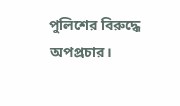পুলিশের বিরুদ্ধে অপপ্রচার।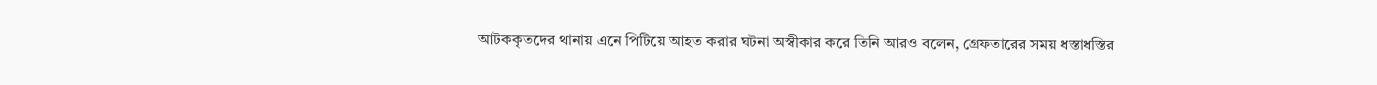আটককৃতদের থানায় এনে পিটিয়ে আহত করার ঘটনা অস্বীকার করে তিনি আরও বলেন, গ্রেফতারের সময় ধস্তাধস্তির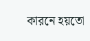কারনে হয়তো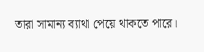তারা সামান্য ব্যাথা পেয়ে থাকতে পারে।